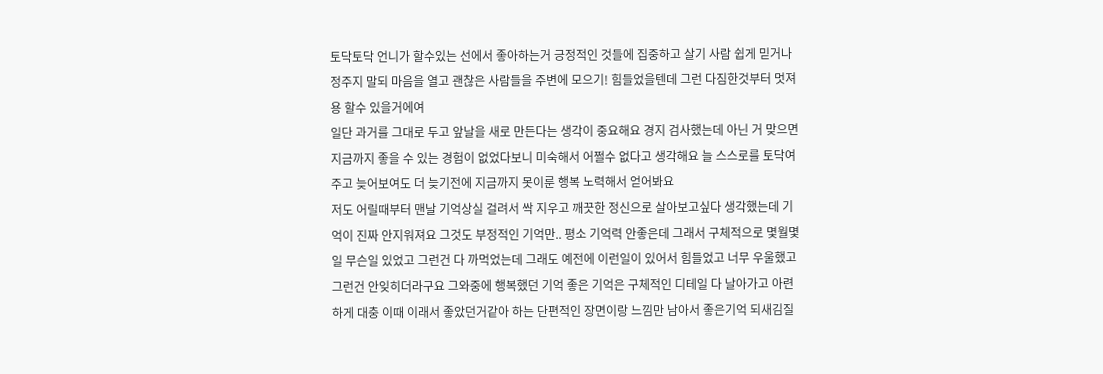토닥토닥 언니가 할수있는 선에서 좋아하는거 긍정적인 것들에 집중하고 살기 사람 쉽게 믿거나 정주지 말되 마음을 열고 괜찮은 사람들을 주변에 모으기! 힘들었을텐데 그런 다짐한것부터 멋져용 할수 있을거에여
일단 과거를 그대로 두고 앞날을 새로 만든다는 생각이 중요해요 경지 검사했는데 아닌 거 맞으면 지금까지 좋을 수 있는 경험이 없었다보니 미숙해서 어쩔수 없다고 생각해요 늘 스스로를 토닥여주고 늦어보여도 더 늦기전에 지금까지 못이룬 행복 노력해서 얻어봐요
저도 어릴때부터 맨날 기억상실 걸려서 싹 지우고 깨끗한 정신으로 살아보고싶다 생각했는데 기억이 진짜 안지워져요 그것도 부정적인 기억만.. 평소 기억력 안좋은데 그래서 구체적으로 몇월몇일 무슨일 있었고 그런건 다 까먹었는데 그래도 예전에 이런일이 있어서 힘들었고 너무 우울했고 그런건 안잊히더라구요 그와중에 행복했던 기억 좋은 기억은 구체적인 디테일 다 날아가고 아련하게 대충 이때 이래서 좋았던거같아 하는 단편적인 장면이랑 느낌만 남아서 좋은기억 되새김질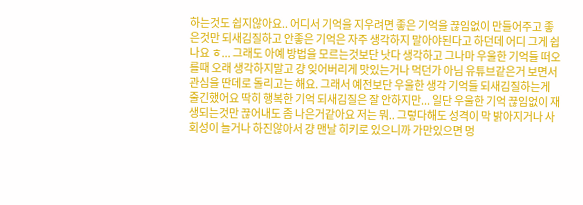하는것도 쉽지않아요.. 어디서 기억을 지우려면 좋은 기억을 끊임없이 만들어주고 좋은것만 되새김질하고 안좋은 기억은 자주 생각하지 말아야된다고 하던데 어디 그게 쉽나요 ㅎ... 그래도 아예 방법을 모르는것보단 낫다 생각하고 그나마 우울한 기억들 떠오를때 오래 생각하지말고 걍 잊어버리게 맛있는거나 먹던가 아님 유튜브같은거 보면서 관심을 딴데로 돌리고는 해요. 그래서 예전보단 우울한 생각 기억들 되새김질하는게 줄긴했어요 딱히 행복한 기억 되새김질은 잘 안하지만... 일단 우울한 기억 끊임없이 재생되는것만 끊어내도 좀 나은거같아요 저는 뭐.. 그렇다해도 성격이 막 밝아지거나 사회성이 늘거나 하진않아서 걍 맨날 히키로 있으니까 가만있으면 멍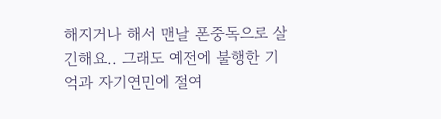해지거나 해서 맨날 폰중독으로 살긴해요.. 그래도 예전에 불행한 기억과 자기연민에 절여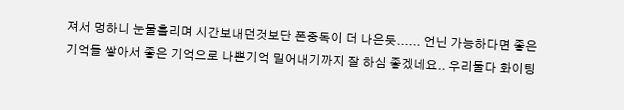져서 멍하니 눈물흘리며 시간보내던것보단 폰중독이 더 나은듯...... 언닌 가능하다면 좋은 기억들 쌓아서 좋은 기억으로 나쁜기억 밀어내기까지 잘 하심 좋겠네요.. 우리둘다 화이팅